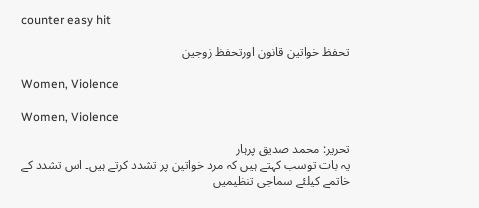counter easy hit

تحفظ خواتین قانون اورتحفظ زوجین

Women, Violence

Women, Violence

تحریر: محمد صدیق پرہار
یہ بات توسب کہتے ہیں کہ مرد خواتین پر تشدد کرتے ہیں۔ اس تشدد کے خاتمے کیلئے سماجی تنظیمیں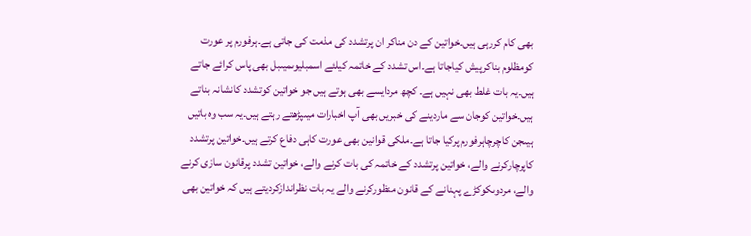بھی کام کررہی ہیں۔خواتین کے دن مناکر ان پرتشدد کی مذمت کی جاتی ہے۔ہرفورم پر عورت کومظلوم بناکرپیش کیاجاتا ہے۔اس تشدد کے خاتمہ کیلئے اسمبلیوںمیںبل بھی پاس کرائے جاتے ہیں۔یہ بات غلط بھی نہیں ہے۔ کچھ مردایسے بھی ہوتے ہیں جو خواتین کوتشدد کانشانہ بناتے ہیں۔خواتین کوجان سے ماردینے کی خبریں بھی آپ اخبارات میںپڑھتے رہتے ہیں۔یہ سب وہ باتیں ہیںجن کاچرچاہرفورم پرکیا جاتا ہے۔ملکی قوانین بھی عورت کاہی دفاع کرتے ہیں۔خواتین پرتشدد کاپرچارکرنے والے، خواتین پرتشدد کے خاتمہ کی بات کرنے والے، خواتین تشدد پرقانون سازی کرنے والے، مردوںکوکڑے پہنانے کے قانون منظورکرنے والے یہ بات نظراندازکردیتے ہیں کہ خواتین بھی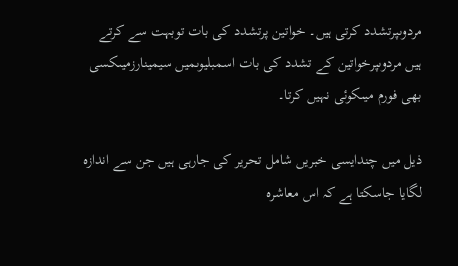مردوںپرتشدد کرتی ہیں۔ خواتین پرتشدد کی بات توبہت سے کرتے ہیں مردوںپرخواتین کے تشدد کی بات اسمبلیوںمیں سیمینارزمیںکسی بھی فورم میںکوئی نہیں کرتا۔

ذیل میں چندایسی خبریں شامل تحریر کی جارہی ہیں جن سے اندازہ لگایا جاسکتا ہے کہ اس معاشرہ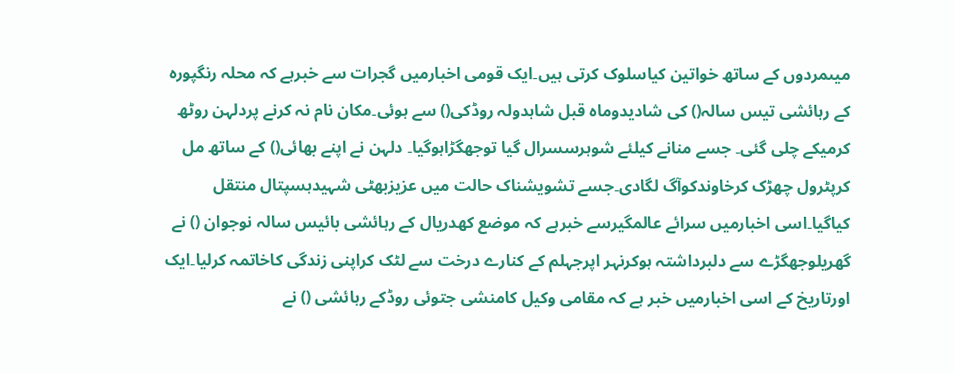میںمردوں کے ساتھ خواتین کیاسلوک کرتی ہیں۔ایک قومی اخبارمیں گجرات سے خبرہے کہ محلہ رنگپورہ کے رہائشی تیس سالہ() کی شادیدوماہ قبل شاہدولہ روڈکی() سے ہوئی۔مکان نام نہ کرنے پردلہن روٹھ کرمیکے چلی گئی۔ جسے منانے کیلئے شوہرسسرال گیا توجھگڑاہوگیا۔ دلہن نے اپنے بھائی() کے ساتھ مل کرپٹرول چھڑک کرخاوندکوآگ لگادی۔جسے تشویشناک حالت میں عزیزبھٹی شہیدہسپتال منتقل کیاگیا۔اسی اخبارمیں سرائے عالمگیرسے خبرہے کہ موضع کھدریال کے رہائشی بائیس سالہ نوجوان () نے گھریلوجھگڑے سے دلبرداشتہ ہوکرنہر اپرجہلم کے کنارے درخت سے لٹک کراپنی زندگی کاخاتمہ کرلیا۔ایک اورتاریخ کے اسی اخبارمیں خبر ہے کہ مقامی وکیل کامنشی جتوئی روڈکے رہائشی () نے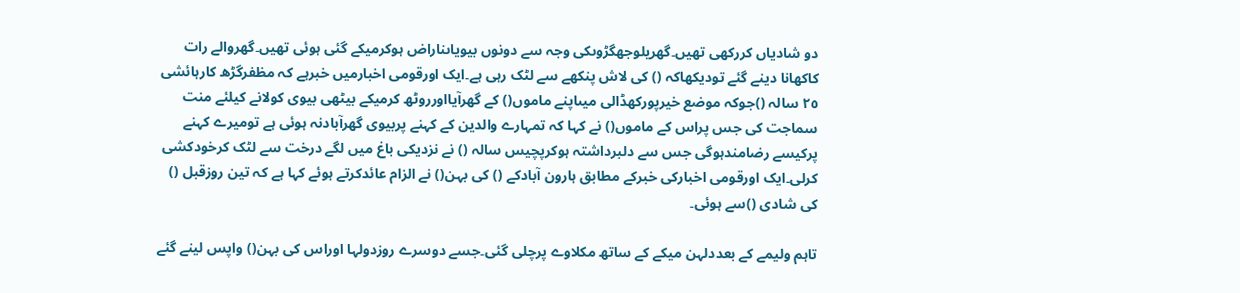دو شادیاں کررکھی تھیں۔گھریلوجھگڑوںکی وجہ سے دونوں بیویاںناراض ہوکرمیکے گئی ہوئی تھیں۔گھروالے رات کاکھانا دینے گئے تودیکھاکہ () کی لاش پنکھے سے لٹک رہی ہے۔ایک اورقومی اخبارمیں خبرہے کہ مظفرگڑھ کارہائشی ٢٥ سالہ ()جوکہ موضع خیرپورکھڈالی میںاپنے ماموں() کے گھرآیااورروٹھ کرمیکے بیٹھی بیوی کولانے کیلئے منت سماجت کی جس پراس کے ماموں() نے کہا کہ تمہارے والدین کے کہنے پربیوی گھرآبادنہ ہوئی ہے تومیرے کہنے پرکیسے رضامندہوگی جس سے دلبرداشتہ ہوکرپچیس سالہ () نے نزدیکی باغ میں لگے درخت سے لٹک کرخودکشی کرلی۔ایک اورقومی اخبارکی خبرکے مطابق ہارون آبادکے () کی بہن() نے الزام عائدکرتے ہوئے کہا ہے کہ تین روزقبل () کی شادی ()سے ہوئی۔

تاہم ولیمے کے بعددلہن میکے کے ساتھ مکلاوے پرچلی گئی۔جسے دوسرے روزدولہا اوراس کی بہن() واپس لینے گئے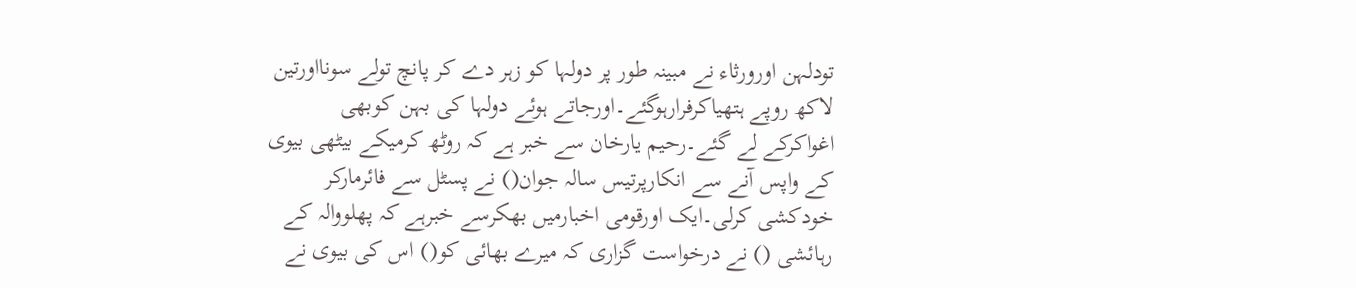تودلہن اورورثاء نے مبینہ طور پر دولہا کو زہر دے کر پانچ تولے سونااورتین لاکھ روپے ہتھیاکرفرارہوگئے۔اورجاتے ہوئے دولہا کی بہن کوبھی اغواکرکے لے گئے۔رحیم یارخان سے خبر ہے کہ روٹھ کرمیکے بیٹھی بیوی کے واپس آنے سے انکارپرتیس سالہ جوان() نے پسٹل سے فائرمارکر خودکشی کرلی۔ایک اورقومی اخبارمیں بھکرسے خبرہے کہ پھلووالہ کے رہائشی () نے درخواست گزاری کہ میرے بھائی کو() اس کی بیوی نے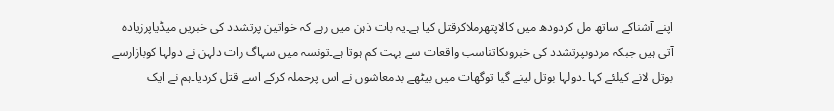اپنے آشناکے ساتھ مل کردودھ میں کالاپتھرملاکرقتل کیا ہے۔یہ بات ذہن میں رہے کہ خواتین پرتشدد کی خبریں میڈیاپرزیادہ آتی ہیں جبکہ مردوںپرتشدد کی خبروںکاتناسب واقعات سے بہت کم ہوتا ہے۔تونسہ میں سہاگ رات دلہن نے دولہا کوبازارسے بوتل لانے کیلئے کہا ۔دولہا بوتل لینے گیا توگھات میں بیٹھے بدمعاشوں نے اس پرحملہ کرکے اسے قتل کردیا۔ہم نے ایک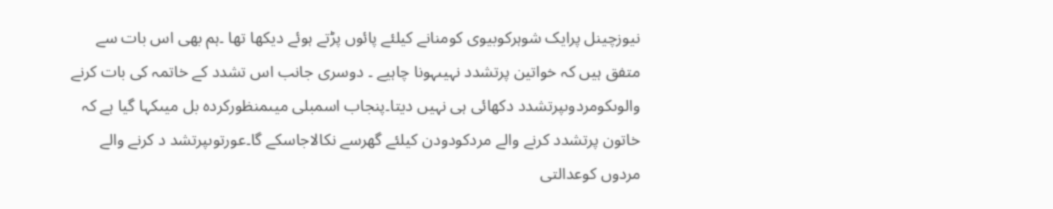نیوزچینل پرایک شوہرکوبیوی کومنانے کیلئے پائوں پڑتے ہوئے دیکھا تھا ۔ہم بھی اس بات سے متفق ہیں کہ خواتین پرتشدد نہیںہونا چاہیے ۔ دوسری جانب اس تشدد کے خاتمہ کی بات کرنے والوںکومردوںپرتشدد دکھائی ہی نہیں دیتا۔پنجاب اسمبلی میںمنظورکردہ بل میںکہا گیا ہے کہ خاتون پرتشدد کرنے والے مردکودودن کیلئے گھرسے نکالاجاسکے گا۔عورتوںپرتشد د کرنے والے مردوں کوعدالتی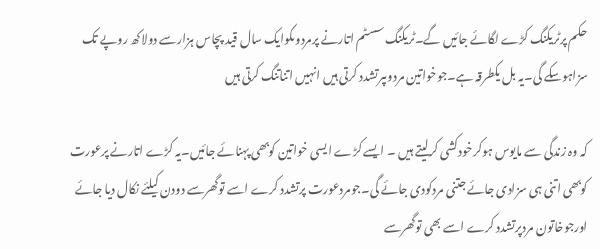حکم پرٹریکنگ کڑے لگائے جائیں گے۔ٹریکنگ سسٹم اتارنے پرمردوںکوایک سال قید پچاس ہزارسے دولاکھ روپے تک سزاہوسکے گی۔یہ بل یکطرقہ ہے۔جوخواتین مردوںپرتشدد کرتی ہیں انہیں اتناتنگ کرتی ہیں

کہ وہ زندگی سے مایوس ہوکرخودکشی کرلیتے ہیں ۔ ایسے کڑے ایسی خواتین کوبھی پہنائے جائیں۔یہ کڑے اتارنے پرعورت کوبھی اتنی ہی سزادی جائے جتنی مردکودی جائے گی۔جومردعورت پرتشدد کرے اسے توگھرسے دودن کیلئے نکال دیا جائے اورجوخاتون مردپرتشدد کرے اسے بھی توگھرسے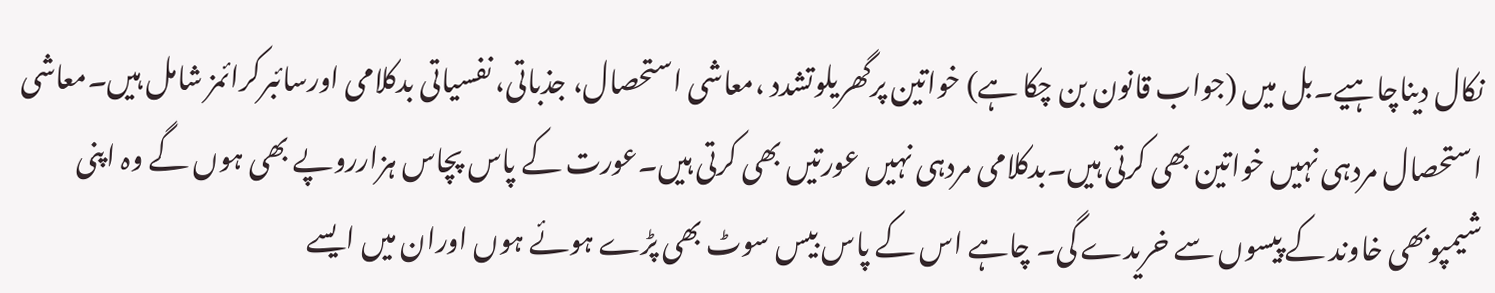نکال دیناچاہیے۔بل میں (جواب قانون بن چکا ہے) خواتین پرگھریلوتشدد ،معاشی استحصال، جذباتی، نفسیاتی بدکلامی اورسائبرکرائمز شامل ہیں۔معاشی استحصال مردہی نہیں خواتین بھی کرتی ہیں۔بدکلامی مردہی نہیں عورتیں بھی کرتی ہیں۔عورت کے پاس پچاس ہزارروپے بھی ہوں گے وہ اپنی شیمپوبھی خاوند کے پیسوں سے خریدے گی۔ چاہے اس کے پاس بیس سوٹ بھی پڑے ہوئے ہوں اوران میں ایسے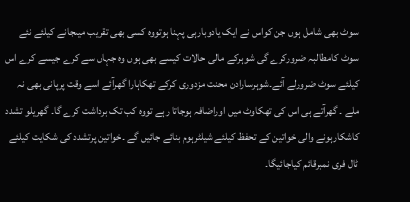سوٹ بھی شامل ہوں جن کواس نے ایک یادوبارہی پہنا ہوتووہ کسی بھی تقریب میںجانے کیلئے نئے سوٹ کامطالبہ ضرورکرے گی شوہرکے مالی حالات کیسے بھی ہوں وہ جہاں سے کرے جیسے کرے اس کیلئے سوٹ ضرورلے آئے۔شوہرسارادن محنت مزدوری کرکے تھکاہارا گھرآئے اسے وقت پرپانی بھی نہ ملے ۔ گھرآتے ہی اس کی تھکاوٹ میں اوراضافہ ہوجاتا رہے تووہ کب تک برداشت کرے گا۔ گھریلو تشدد کاشکارہونے والی خواتین کے تحفظ کیلئے شیلٹرہوم بنائے جائیں گے ۔خواتین پرتشدد کی شکایت کیلئے ٹال فری نمبرقائم کیاجائیگا۔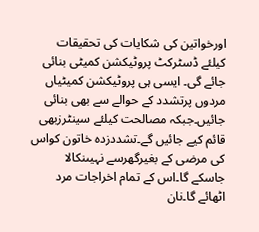اورخواتین کی شکایات کی تحقیقات کیلئے ڈسٹرکٹ پروٹیکشن کمیٹی بنائی جائے گی۔ ایسی ہی پروٹیکشن کمیٹیاں مردوں پرتشدد کے حوالے سے بھی بنائی جائیں۔جبکہ مصالحت کیلئے سینٹرزبھی قائم کیے جائیں گے۔تشددزدہ خاتون کواس کی مرضی کے بغیرگھرسے نہیںنکالا جاسکے گا۔اس کے تمام اخراجات مرد اٹھائے گا۔نان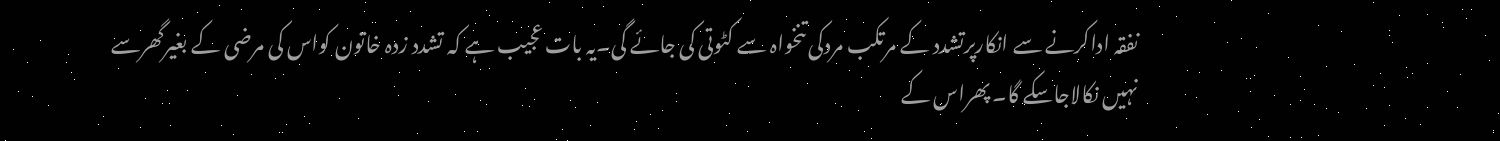نفقہ اداکرنے سے انکارپرتشدد کے مرتکب مردکی تنخواہ سے کٹوتی کی جائے گی۔یہ بات عجیب ہے کہ تشدد زدہ خاتون کواس کی مرضی کے بغیرگھرسے نہیں نکالاجاسکے گا۔ پھراس کے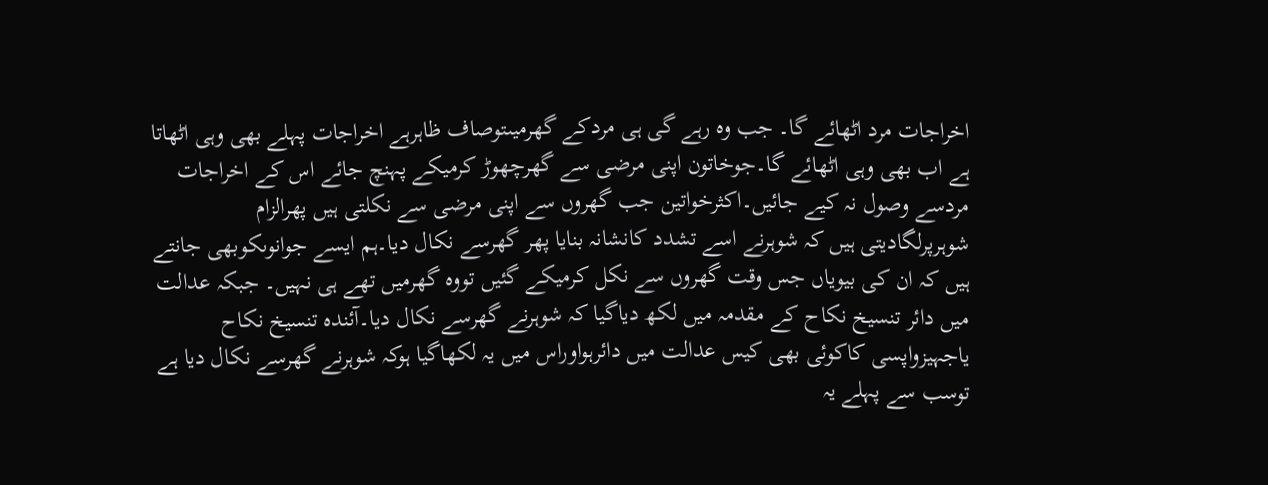اخراجات مرد اٹھائے گا۔ جب وہ رہے گی ہی مردکے گھرمیںتوصاف ظاہرہے اخراجات پہلے بھی وہی اٹھاتا ہے اب بھی وہی اٹھائے گا۔جوخاتون اپنی مرضی سے گھرچھوڑ کرمیکے پہنچ جائے اس کے اخراجات مردسے وصول نہ کیے جائیں۔اکثرخواتین جب گھروں سے اپنی مرضی سے نکلتی ہیں پھرالزام شوہرپرلگادیتی ہیں کہ شوہرنے اسے تشدد کانشانہ بنایا پھر گھرسے نکال دیا۔ہم ایسے جوانوںکوبھی جانتے ہیں کہ ان کی بیویاں جس وقت گھروں سے نکل کرمیکے گئیں تووہ گھرمیں تھے ہی نہیں۔ جبکہ عدالت میں دائر تنسیخ نکاح کے مقدمہ میں لکھ دیاگیا کہ شوہرنے گھرسے نکال دیا۔آئندہ تنسیخ نکاح یاجہیزواپسی کاکوئی بھی کیس عدالت میں دائرہواوراس میں یہ لکھاگیا ہوکہ شوہرنے گھرسے نکال دیا ہے توسب سے پہلے یہ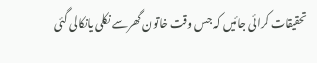تحقیقات کرائی جائیں کہ جس وقت خاتون گھرسے نکلی یانکالی گئی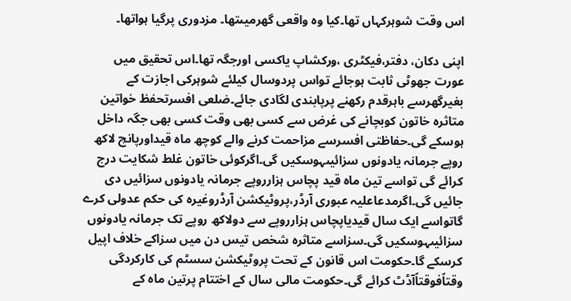اس وقت شوہرکہاں تھا۔کیا وہ واقعی گھرمیںتھا۔ مزدوری پرگیا ہواتھا۔

اپنی دکان، دفتر،فیکٹری ،ورکشاپ یاکسی اورجگہ تھا۔اس تحقیق میں عورت جھوٹی ثابت ہوجائے تواس پردوسال کیلئے شوہرکی اجازت کے بغیرگھرسے باہرقدم رکھنے پرپابندی لگادی جائے۔ضلعی افسرتحفظ خواتین متاثرہ خاتون کوبچانے کی غرض سے کسی بھی وقت کسی بھی جگہ داخل ہوسکے گی۔حفاظتی افسرسے مزاحمت کرنے والے کوچھ ماہ قیداورپانچ لاکھ روپے جرمانہ یادونوں سزائیںہوسکیں گی۔اگرکوئی خاتون غلط شکایت درج کرائے گی تواسے تین ماہ قید پچاس ہزارروپے جرمانہ یادونوں سزائیں دی جائیں گی۔اگرمدعاعلیہ عبوری آرڈر،پروٹیکشن آرڈروغیرہ کی حکم عدولی کرے گاتواسے ایک سال قیدیاپچاس ہزارروپے سے دولاکھ روپے تک جرمانہ یادونوں سزائیںہوسکیں گی۔سزاسے متاثرہ شخص تیس دن میں سزاکے خلاف اپیل کرسکے گا۔حکومت اس قانون کے تحت پروٹیکشن سسٹم کی کارکردگی وقتاًفوقتاًآڈٹ کرائے گی۔حکومت مالی سال کے اختتام پرتین ماہ کے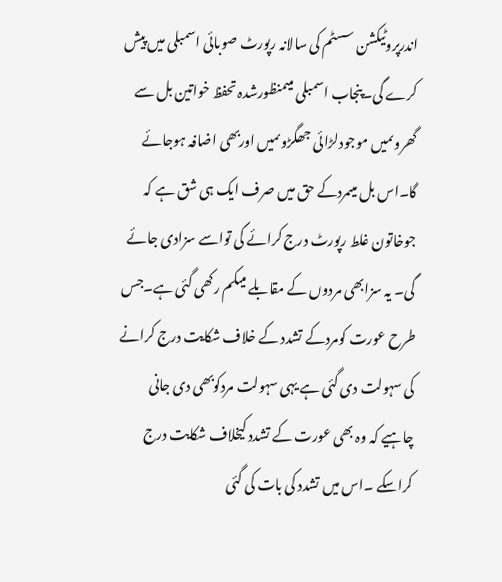اندرپروٹیکشن سسٹم کی سالانہ رپورٹ صوبائی اسمبلی میں پیش کرے گی۔پنجاب اسمبلی میںمنظورشدہ تحفظ خواتین بل سے گھروںمیں موجودلڑائی جھگڑوںمیں اوربھی اضافہ ہوجائے گا۔اس بل میںمردکے حق میں صرف ایک ہی شق ہے کہ جوخاتون غلط رپورٹ درج کرائے گی تواسے سزادی جائے گی۔ یہ سزابھی مردوں کے مقابلے میںکم رکھی گئی ہے۔جس طرح عورت کومردکے تشدد کے خلاف شکایت درج کرانے کی سہولت دی گئی ہے یہی سہولت مردکوبھی دی جانی چاہیے کہ وہ بھی عورت کے تشدد کیخلاف شکایت درج کراسکے ۔اس میں تشدد کی بات کی گئی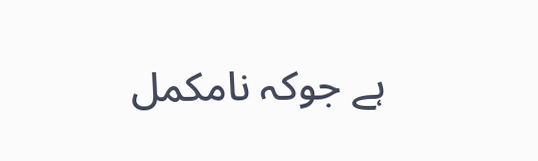ہے جوکہ نامکمل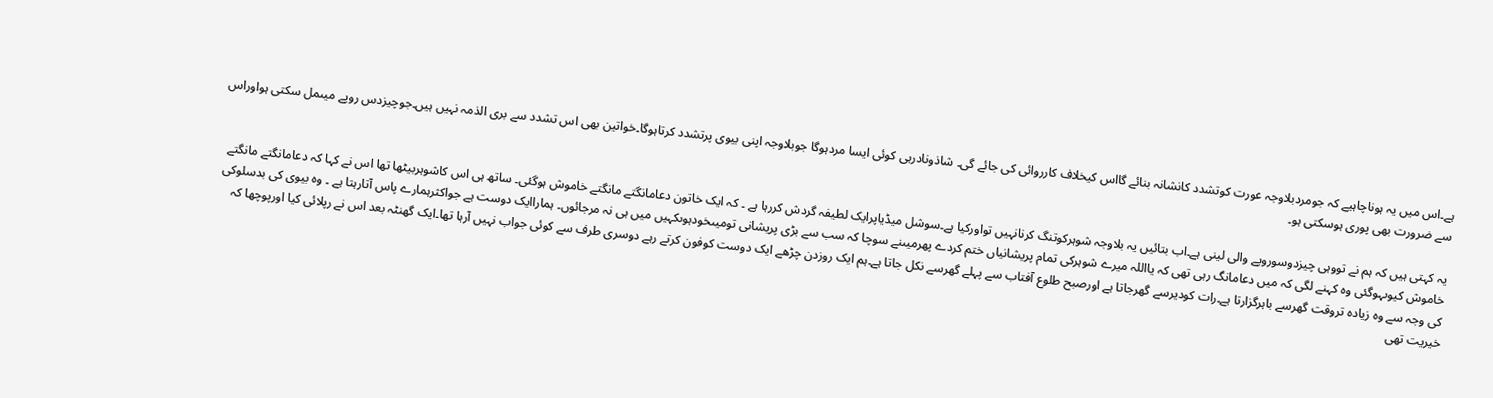ہے۔اس میں یہ ہوناچاہیے کہ جومردبلاوجہ عورت کوتشدد کانشانہ بنائے گااس کیخلاف کارروائی کی جائے گی۔ شاذونادرہی کوئی ایسا مردہوگا جوبلاوجہ اپنی بیوی پرتشدد کرتاہوگا۔خواتین بھی اس تشدد سے بری الذمہ نہیں ہیں۔جوچیزدس روپے میںمل سکتی ہواوراس سے ضرورت بھی پوری ہوسکتی ہو۔

یہ کہتی ہیں کہ ہم نے تووہی چیزدوسوروپے والی لینی ہے۔اب بتائیں یہ بلاوجہ شوہرکوتنگ کرنانہیں تواورکیا ہے۔سوشل میڈیاپرایک لطیفہ گردش کررہا ہے ۔ کہ ایک خاتون دعامانگتے مانگتے خاموش ہوگئی۔ ساتھ ہی اس کاشوہربیٹھا تھا اس نے کہا کہ دعامانگتے مانگتے خاموش کیوںہوگئی وہ کہنے لگی کہ میں دعامانگ رہی تھی کہ یااللہ میرے شوہرکی تمام پریشانیاں ختم کردے پھرمیںنے سوچا کہ سب سے بڑی پریشانی تومیںخودہوںکہیں میں ہی نہ مرجائوں۔ ہماراایک دوست ہے جواکثرہمارے پاس آتارہتا ہے ۔ وہ بیوی کی بدسلوکی کی وجہ سے وہ زیادہ تروقت گھرسے باہرگزارتا ہے۔رات کودیرسے گھرجاتا ہے اورصبح طلوع آفتاب سے پہلے گھرسے نکل جاتا ہے۔ہم ایک روزدن چڑھے ایک دوست کوفون کرتے رہے دوسری طرف سے کوئی جواب نہیں آرہا تھا۔ایک گھنٹہ بعد اس نے رپلائی کیا اورپوچھا کہ خیریت تھی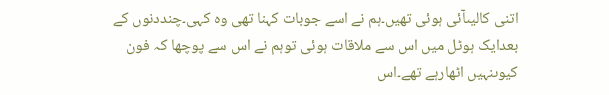اتنی کالیںآئی ہوئی تھیں۔ہم نے اسے جوبات کہنا تھی وہ کہی۔چنددنوں کے بعدایک ہوٹل میں اس سے ملاقات ہوئی توہم نے اس سے پوچھا کہ فون کیوںنہیں اٹھارہے تھے۔اس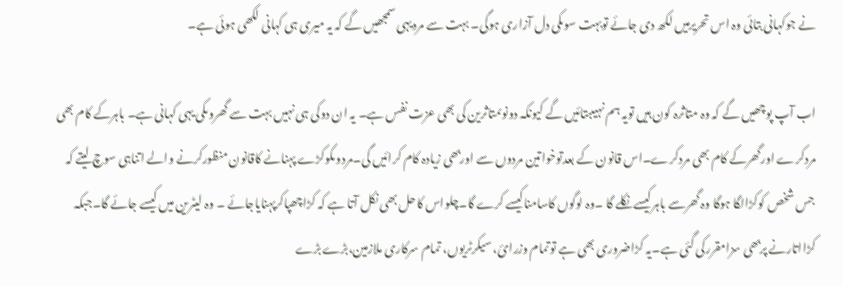نے جوکہانی بتائی وہ اس تحریرمیں لکھ دی جائے توبہت سوںکی دل آزاری ہوگی۔ بہت سے مردیہی سمجھیں گے کہ یہ میری ہی کہانی لکھی ہوئی ہے۔

اب آپ پوچھیں گے کہ وہ متاثرہ کون ہیں تویہ ہم نہیںبتائیں گے کیونکہ دونوںمتاثرین کی بھی عزت نفس ہے۔ یہ ان دوکی ہی نہیں بہت سے گھروںکی یہی کہانی ہے۔ باہرکے کام بھی مردکرے اورگھرکے کام بھی مردکرے۔اس قانون کے بعدتوخواتین مردوں سے اوربھی زیادہ کام کرائیں گی۔مردوںکوکڑے پہنانے کاقانون منظورکرنے والے اتناہی سوچ لیتے کہ جس شخص کوکڑالگا ہوگا وہ گھرسے باہرکیسے نکلے گا ۔وہ لوگوں کاسامناکیسے کرے گا۔چلواس کاحل بھی نکل آتا ہے کہ کڑاچھپاکرپہنایاجائے ۔ وہ لیٹرین میں کیسے جائے گا۔جبکہ کڑااتارنے پربھی سزامقررکی گئی ہے۔یہ کڑاضروری بھی ہے توتمام وزرائ، سیکرٹریوں، تمام سرکاری ملازمین،بڑے بڑے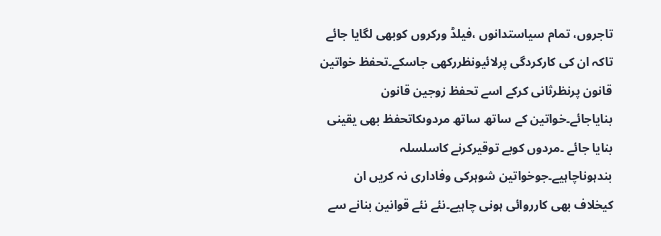تاجروں، تمام سیاستدانوں ،فیلڈ ورکروں کوبھی لگایا جائے تاکہ ان کی کارکردگی پرلائیونظررکھی جاسکے۔تحفظ خواتین قانون پرنظرثانی کرکے اسے تحفظ زوجین قانون بنایاجائے۔خواتین کے ساتھ ساتھ مردوںکاتحفظ بھی یقینی بنایا جائے ۔مردوں کوبے توقیرکرنے کاسلسلہ بندہوناچاہیے۔جوخواتین شوہرکی وفاداری نہ کریں ان کیخلاف بھی کارروائی ہونی چاہیے۔نئے نئے قوانین بنانے سے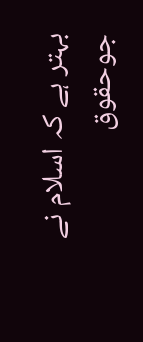بہتر ہے کہ اسلام نے جوحقوق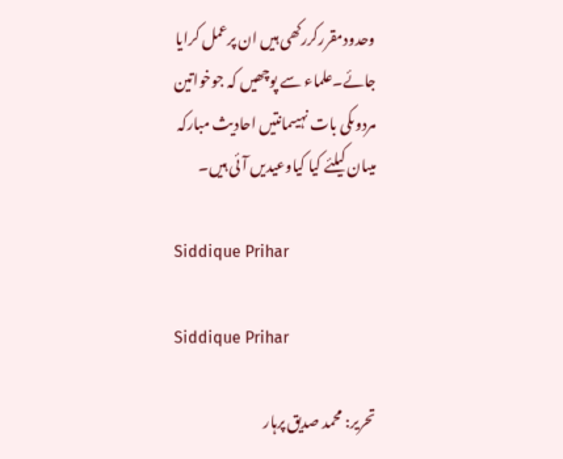وحدودمقررکررکھی ہیں ان پرعمل کرایا جائے۔علماء سے پوچھیں کہ جوخواتین مردوںکی بات نہیںمانتیں احادیث مبارکہ میںان کیلئے کیا کیاوعیدیں آئی ہیں۔

Siddique Prihar

Siddique Prihar

تحریر: محمد صدیق پرہار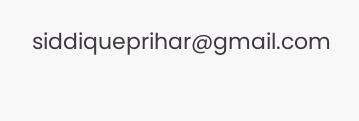siddiqueprihar@gmail.com